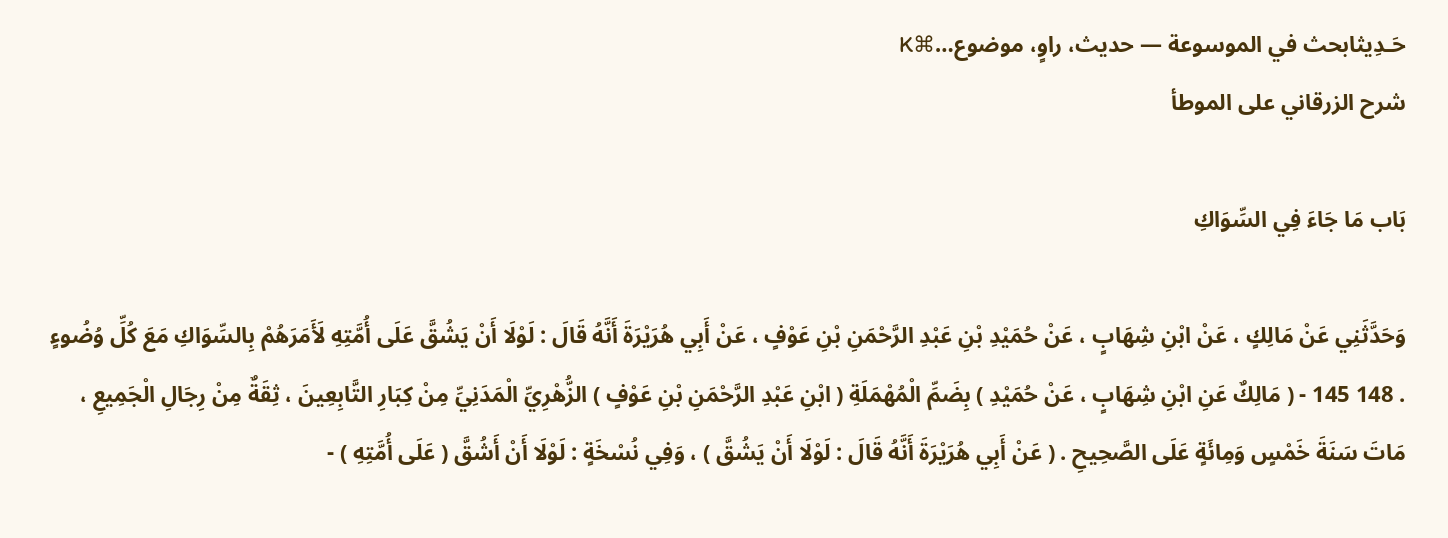حَـدِيثابحث في الموسوعة — حديث، راوٍ، موضوع…⌘K
شرح الزرقاني على الموطأ

بَاب مَا جَاءَ فِي السِّوَاكِ

وَحَدَّثَنِي عَنْ مَالِكٍ ، عَنْ ابْنِ شِهَابٍ ، عَنْ حُمَيْدِ بْنِ عَبْدِ الرَّحْمَنِ بْنِ عَوْفٍ ، عَنْ أَبِي هُرَيْرَةَ أَنَّهُ قَالَ : لَوْلَا أَنْ يَشُقَّ عَلَى أُمَّتِهِ لَأَمَرَهُمْ بِالسِّوَاكِ مَعَ كُلِّ وُضُوءٍ . 148 145 - ( مَالِكٌ عَنِ ابْنِ شِهَابٍ ، عَنْ حُمَيْدِ ) بِضَمِّ الْمُهْمَلَةِ ( ابْنِ عَبْدِ الرَّحْمَنِ بْنِ عَوْفٍ ) الزُّهْرِيِّ الْمَدَنِيِّ مِنْ كِبَارِ التَّابِعِينَ ، ثِقَةٌ مِنْ رِجَالِ الْجَمِيعِ ، مَاتَ سَنَةَ خَمْسٍ وَمِائَةٍ عَلَى الصَّحِيحِ . ( عَنْ أَبِي هُرَيْرَةَ أَنَّهُ قَالَ : لَوْلَا أَنْ يَشُقَّ ) ، وَفِي نُسْخَةٍ : لَوْلَا أَنْ أَشُقَّ ( عَلَى أُمَّتِهِ ) -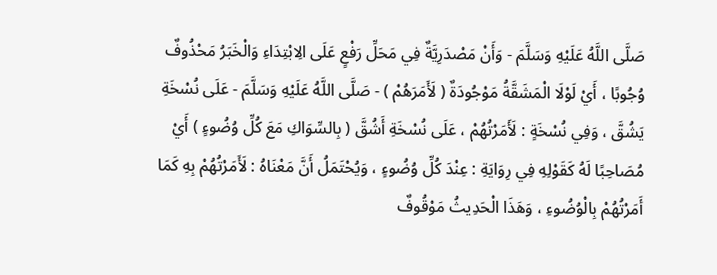صَلَّى اللَّهُ عَلَيْهِ وَسَلَّمَ - وَأَنْ مَصْدَرِيَّةٌ فِي مَحَلِّ رَفْعٍ عَلَى الِابْتِدَاءِ وَالْخَبَرُ مَحْذُوفٌ وُجُوبًا ، أَيْ لَوْلَا الْمَشَقَّةُ مَوْجُودَةٌ ( لَأَمَرَهُمْ ) - صَلَّى اللَّهُ عَلَيْهِ وَسَلَّمَ - عَلَى نُسْخَةِ يَشُقَّ ، وَفِي نُسْخَةٍ : لَأَمَرْتُهُمْ ، عَلَى نُسْخَةِ أَشُقَّ ( بِالسِّوَاكِ مَعَ كُلِّ وُضُوءٍ ) أَيْ مُصَاحِبًا لَهُ كَقَوْلِهِ فِي رِوَايَةِ : عِنْدَ كُلِّ وُضُوءٍ ، وَيُحْتَمَلُ أَنَّ مَعْنَاهُ : لَأَمَرْتُهُمْ بِهِ كَمَا أَمَرْتُهُمْ بِالْوُضُوءِ ، وَهَذَا الْحَدِيثُ مَوْقُوفٌ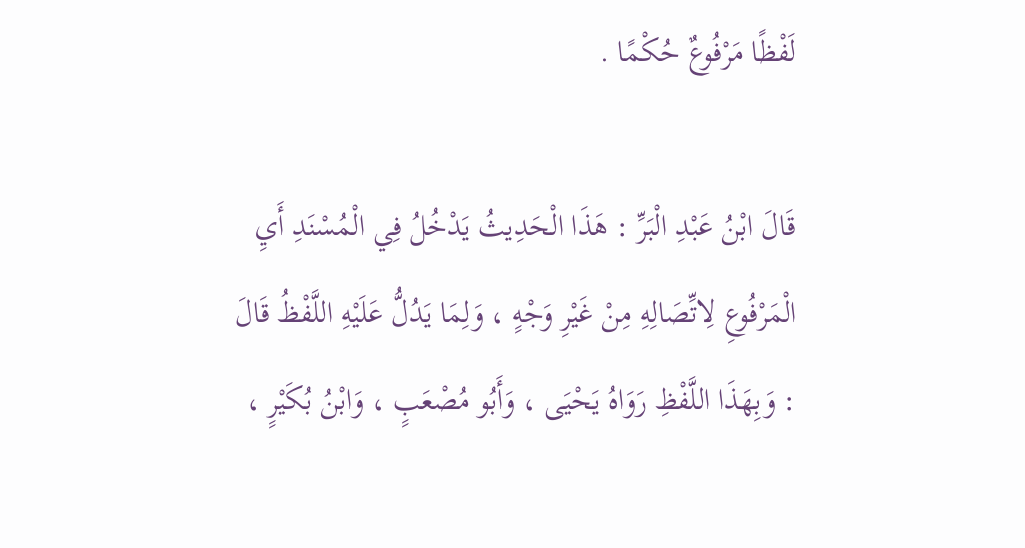لَفْظًا مَرْفُوعٌ حُكْمًا .

قَالَ ابْنُ عَبْدِ الْبَرِّ : هَذَا الْحَدِيثُ يَدْخُلُ فِي الْمُسْنَدِ أَيِ الْمَرْفُوعِ لِاتِّصَالِهِ مِنْ غَيْرِ وَجْهٍ ، وَلِمَا يَدُلُّ عَلَيْهِ اللَّفْظُ قَالَ : وَبِهَذَا اللَّفْظِ رَوَاهُ يَحْيَى ، وَأَبُو مُصْعَبٍ ، وَابْنُ بُكَيْرٍ ،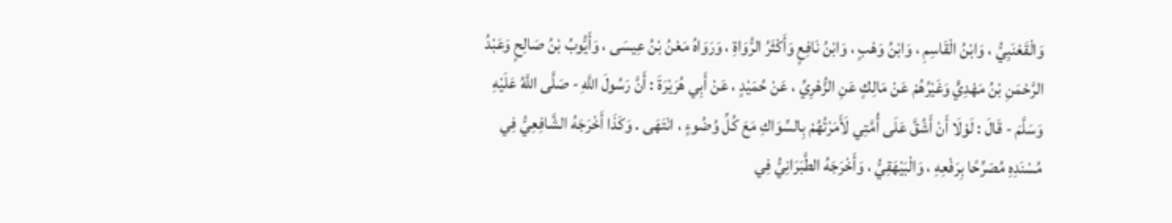وَالْقَعْنَبِيُّ ، وَابْنُ الْقَاسِمِ ، وَابْنُ وَهْبٍ ، وَابْنُ نَافِعٍ وَأَكْثَرُ الرُّوَاةِ ، وَرَوَاهُ مَعْنُ بْنُ عِيسَى ، وَأَيُّوبُ بْنُ صَالِحٍ وَعَبْدُ الرَّحْمَنِ بْنُ مَهْدِيٍّ وَغَيْرُهُمْ عَنْ مَالِكٍ عَنِ الزُّهْرِيِّ ، عَنْ حُمَيْدٍ ، عَنْ أَبِي هُرَيْرَةَ : أَنَّ رَسُولَ اللَّهِ - صَلَّى اللَّهُ عَلَيْهِ وَسَلَّمَ - قَالَ : لَوْلَا أَنْ أَشُقَّ عَلَى أُمَّتِي لَأَمَرْتُهُمْ بِالسِّوَاكِ مَعَ كُلِّ وُضُوءٍ ، انْتَهَى . وَكَذَا أَخْرَجَهُ الشَّافِعِيُّ فِي مُسْنَدِهِ مُصَرِّحًا بِرَفْعِهِ ، وَالْبَيْهَقِيُّ ، وَأَخْرَجَهُ الطَّبَرَانِيُّ فِي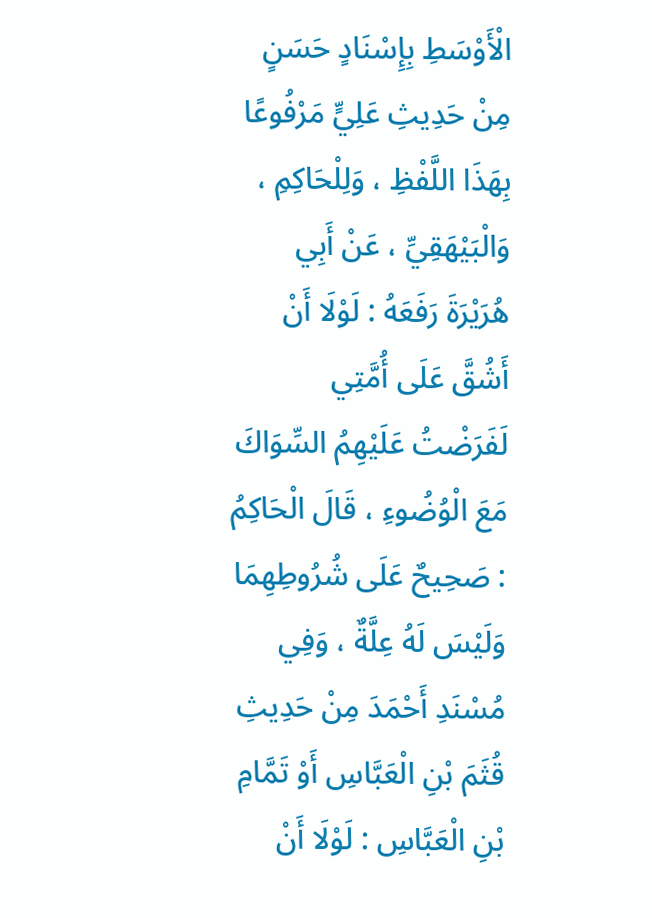الْأَوْسَطِ بِإِسْنَادٍ حَسَنٍ مِنْ حَدِيثِ عَلِيٍّ مَرْفُوعًا بِهَذَا اللَّفْظِ ، وَلِلْحَاكِمِ ، وَالْبَيْهَقِيِّ ، عَنْ أَبِي هُرَيْرَةَ رَفَعَهُ : لَوْلَا أَنْ أَشُقَّ عَلَى أُمَّتِي لَفَرَضْتُ عَلَيْهِمُ السِّوَاكَ مَعَ الْوُضُوءِ ، قَالَ الْحَاكِمُ : صَحِيحٌ عَلَى شُرُوطِهِمَا وَلَيْسَ لَهُ عِلَّةٌ ، وَفِي مُسْنَدِ أَحْمَدَ مِنْ حَدِيثِ قُثَمَ بْنِ الْعَبَّاسِ أَوْ تَمَّامِ بْنِ الْعَبَّاسِ : لَوْلَا أَنْ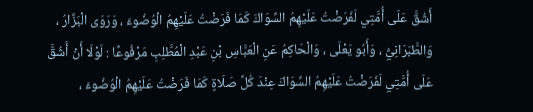أَشُقَّ عَلَى أُمَّتِي لَفَرَضْتُ عَلَيْهِمُ السِّوَاكَ كَمَا فَرَضْتُ عَلَيْهِمُ الْوُضُوءَ ، وَرَوَى الْبَزَّارُ ، وَالطَّبَرَانِيُّ ، وَأَبُو يَعْلَى ، وَالْحَاكِمُ عَنِ الْعَبَّاسِ بْنِ عَبْدِ الْمُطَّلِبِ مَرْفُوعًا : لَوْلَا أَنْ أَشُقَّ عَلَى أُمَّتِي لَفَرَضْتُ عَلَيْهِمُ السِّوَاكَ عِنْدَ كُلِّ صَلَاةٍ كَمَا فَرَضْتُ عَلَيْهِمُ الْوُضُوءَ ،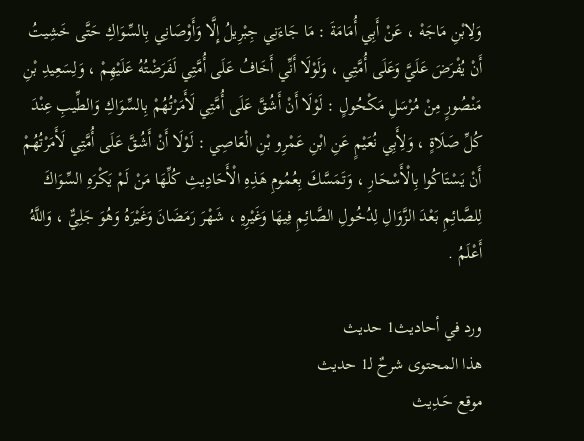وَلِابْنِ مَاجَهْ ، عَنْ أَبِي أُمَامَةَ : مَا جَاءَنِي جِبْرِيلُ إِلَّا وَأَوْصَانِي بِالسِّوَاكِ حَتَّى خَشِيتُ أَنْ يُفْرَضَ عَلَيَّ وَعَلَى أُمَّتِي ، وَلَوْلَا أَنِّي أَخَافُ عَلَى أُمَّتِي لَفَرَضْتُهُ عَلَيْهِمْ ، وَلِسَعِيدِ بْنِ مَنْصُورٍ مِنْ مُرْسَلِ مَكْحُولٍ : لَوْلَا أَنْ أَشُقَّ عَلَى أُمَّتِي لَأَمَرْتُهُمْ بِالسِّوَاكِ وَالطِّيبِ عِنْدَ كُلِّ صَلَاةٍ ، وَلِأَبِي نُعَيْمٍ عَنِ ابْنِ عَمْرِو بْنِ الْعَاصِي : لَوْلَا أَنْ أَشُقَّ عَلَى أُمَّتِي لَأَمَرْتُهُمْ أَنْ يَسْتَاكُوا بِالْأَسْحَارِ ، وَتَمَسَّكَ بِعُمُومِ هَذِهِ الْأَحَادِيثِ كُلِّهَا مَنْ لَمْ يَكْرَهِ السِّوَاكَ لِلصَّائِمِ بَعْدَ الزَّوَالِ لِدُخُولِ الصَّائِمِ فِيهَا وَغَيْرِهِ ، شَهْرَ رَمَضَانَ وَغَيْرَهُ وَهُوَ جَلِيٌّ ، وَاللَّهُ أَعْلَمُ .

ورد في أحاديث1 حديث
هذا المحتوى شرحٌ لـ1 حديث
موقع حَـدِيث